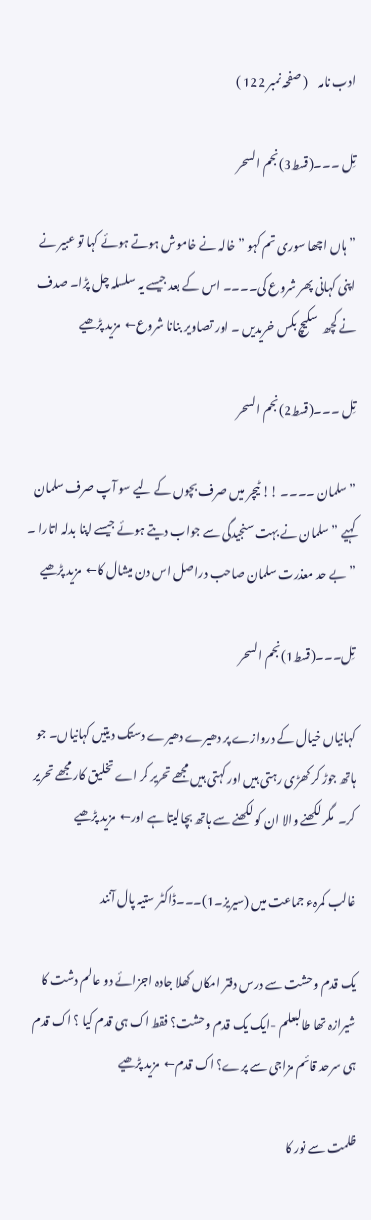ادب نامہ    ( صفحہ نمبر 122 )

تِل ۔۔۔(قسط3)نجم السحر

” ہاں اچھا سوری تم کہو ” خالہ نے خاموش ہوتے ہوئے کہا تو عبیر نے اپنی کہانی پھر شروع کی۔۔۔۔ اس کے بعد جیسے یہ سلسلہ چل پڑا۔ صدف نے کچھ  سکیچ بکس خریدیں ۔ اور تصاویر بنانا شروع←  مزید پڑھیے

تِل ۔۔۔(قسط2)نجم السحر

” سلمان ۔۔۔۔ !! ٹیچر میں صرف بچوں کے لیے سو آپ صرف سلمان کہیے ” سلمان نے بہت سنجیدگی سے جواب دیتے ہوئے جیسے اپنا بدلہ اتارا ۔ ” بے حد معذرت سلمان صاحب دراصل اس دن میشال کا←  مزید پڑھیے

تِل۔۔۔(قسط1)نجم السحر

کہانیاں خیال کے دروازے پر دھیرے دھیرے دستک دیتیں کہانیاں۔ جو ہاتھ جوڑ کر کھڑی رہتی ہیں اور کہتی ہیں مجھے تحریر کر اے تخلیق کار مجھے تحریر کر۔  مگر لکھنے والا ان کو لکھنے سے ہاتھ بچالیتا ہے اور←  مزید پڑھیے

غالب کمرہء جماعت میں (سیریز۔1)۔۔۔ڈاکٹر ستیہ پال آنند

یک قدم وحشت سے درس دفتر امکاں کھلا جادہ اجزائے دو عالم دشت کا شیرازہ تھا طالبعلم -ایک یک قدم وحشت؟ فقط اک ہی قدم کیا ؟ اک قدم ہی سرحد قائم مزاجی سے پرے؟ اک قدم←  مزید پڑھیے

ظلمت سے نور کا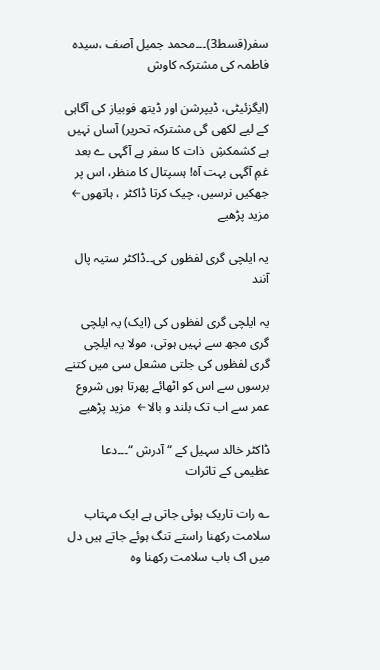سفر(قسط3)۔۔۔محمد جمیل آصف ،سیدہ فاطمہ کی مشترکہ کاوش

(ایگزئیٹی، ڈیپرشن اور ڈیتھ فوبیاز کی آگاہی کے لیے لکھی گی مشترکہ تحریر) آساں نہیں ہے کشمکشِ  ذات کا سفر ہے آگہی ے بعد غمِ آگہی بہت آہ! ہسپتال کا منظر، اس پر جھکیں نرسیں، چیک کرتا ڈاکٹر ، ہاتھوں←  مزید پڑھیے

یہ ایلچی گری لفظوں کی۔۔ڈاکٹر ستیہ پال آنند

یہ ایلچی گری لفظوں کی (ایک) یہ ایلچی گری مجھ سے نہیں ہوتی، مولا یہ ایلچی گری لفظوں کی جلتی مشعل سی میں کتنے برسوں سے اس کو اٹھائے پھرتا ہوں شروع عمر سے اب تک بلند و بالا←  مزید پڑھیے

ڈاکٹر خالد سہیل کے “آدرش “۔۔۔دعا عظیمی کے تاثرات

؎ رات تاریک ہوئی جاتی ہے ایک مہتاب سلامت رکھنا راستے تنگ ہوئے جاتے ہیں دل میں اک باب سلامت رکھنا وہ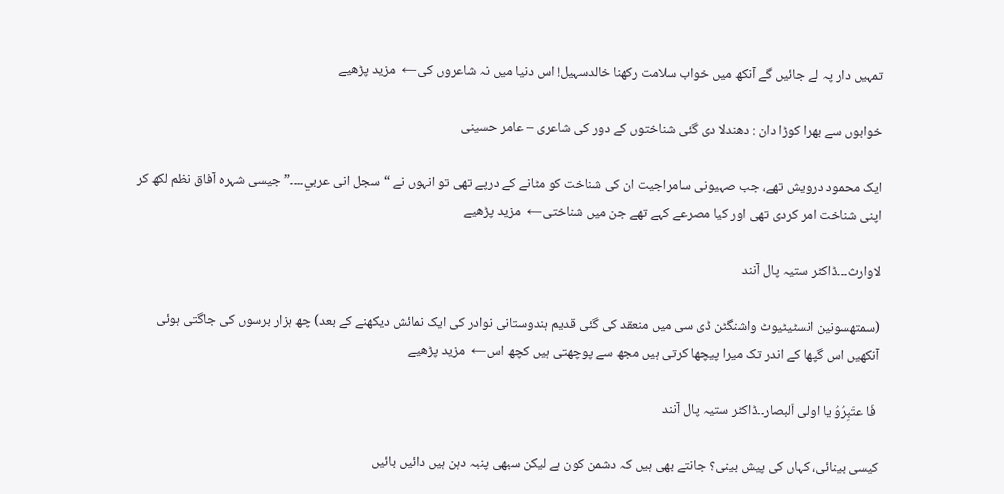تمہیں دار پہ لے جائیں گے آنکھ میں خواب سلامت رکھنا خالدسہیل! اس دنیا میں نہ شاعروں کی←  مزید پڑھیے

خوابوں سے بھرا کوڑا دان : دھندلا دی گئی شناختوں کے دور کی شاعری – عامر حسینی

ایک محمود درویش تھے، جب صہیونی سامراجیت ان کی شناخت کو مٹانے کے درپے تھی تو انہوں نے “سجل انی عربي۔۔۔۔” جیسی شہرہ آفاق نظم لکھ کر اپنی شناخت امر کردی تھی اور کیا مصرعے کہے تھے جن میں شناختی←  مزید پڑھیے

لاوارث۔۔۔ڈاکٹر ستیہ پال آنند

(سمتھسونین انسٹیٹیوٹ واشنگٹن ڈی سی میں منعقد کی گئی قدیم ہندوستانی نوادر کی ایک نمائش دیکھنے کے بعد) چھ ہزار برسوں کی جاگتی ہوئی آنکھیں اس گپھا کے اندر تک میرا پیچھا کرتی ہیں مجھ سے پوچھتی ہیں کچھ اس←  مزید پڑھیے

 فَا عتَبِرُوُ یا اولی اَلبصار۔۔ڈاکٹر ستیہ پال آنند

کیسی بینائی، کہاں کی پیش بینی؟ جانتے بھی ہیں کہ دشمن کون ہے لیکن سبھی پنبہ دہن ہیں دائیں بائیں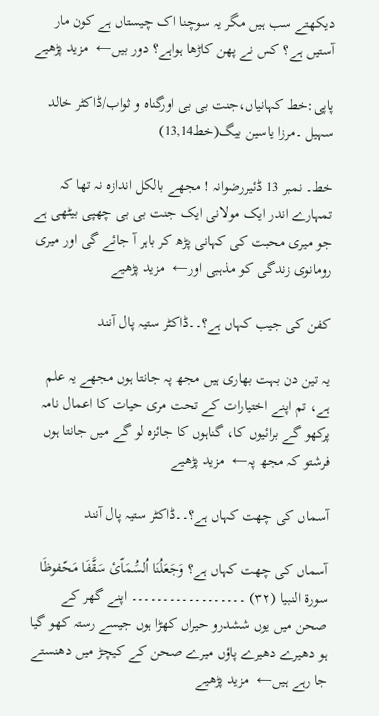دیکھتے سب ہیں مگر یہ سوچنا اک چیستاں ہے کون مار آستیں ہے؟ کس نے پھن کاڑھا ہواہے؟ دور بیں←  مزید پڑھیے

پاپی:خط کہانیاں،جنت بی بی اورگناہ و ثواب/ڈاکٹر خالد سہیل ۔مرزا یاسین بیگ(خط13,14)

خط۔ نمبر 13 ڈئیررضوانہ ! مجھے بالکل اندازہ نہ تھا کہ تمہارے اندر ایک مولانی ایک جنت بی بی چھپی بیٹھی ہے جو میری محبت کی کہانی پڑھ کر باہر آ جائے گی اور میری رومانوی زندگی کو مذہبی اور←  مزید پڑھیے

کفن کی جیب کہاں ہے؟۔۔ڈاکٹر ستیہ پال آنند

یہ تین دن بہت بھاری ہیں مجھ پہ جانتا ہوں مجھے یہ علم ہے، تم اپنے اختیارات کے تحت مری حیات کا اعمال نامہ پرکھو گے برائیوں کا، گناہوں کا جائزہ لو گے میں جانتا ہوں فرشتو کہ مجھ پہ←  مزید پڑھیے

آسماں کی چھت کہاں ہے؟۔۔ڈاکٹر ستیہ پال آنند

آسماں کی چھت کہاں ہے؟ وَجَعَلُنَا اُلسَُمَاّئ سَقَّفَا مَحّفوظَا سورۃ النبیا (۳۲) ۔۔۔۔۔۔۔۔۔۔۔۔۔۔۔۔۔۔ اپنے گھر کے صحن میں یوں ششدرو حیراں کھڑا ہوں جیسے رستہ کھو گیا ہو دھیرے دھیرے پاؤں میرے صحن کے کیچڑ میں دھنستے جا رہے ہیں←  مزید پڑھیے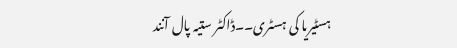ہسٹیریا کی ہسٹری۔۔ڈاکٹر ستیہ پال آنند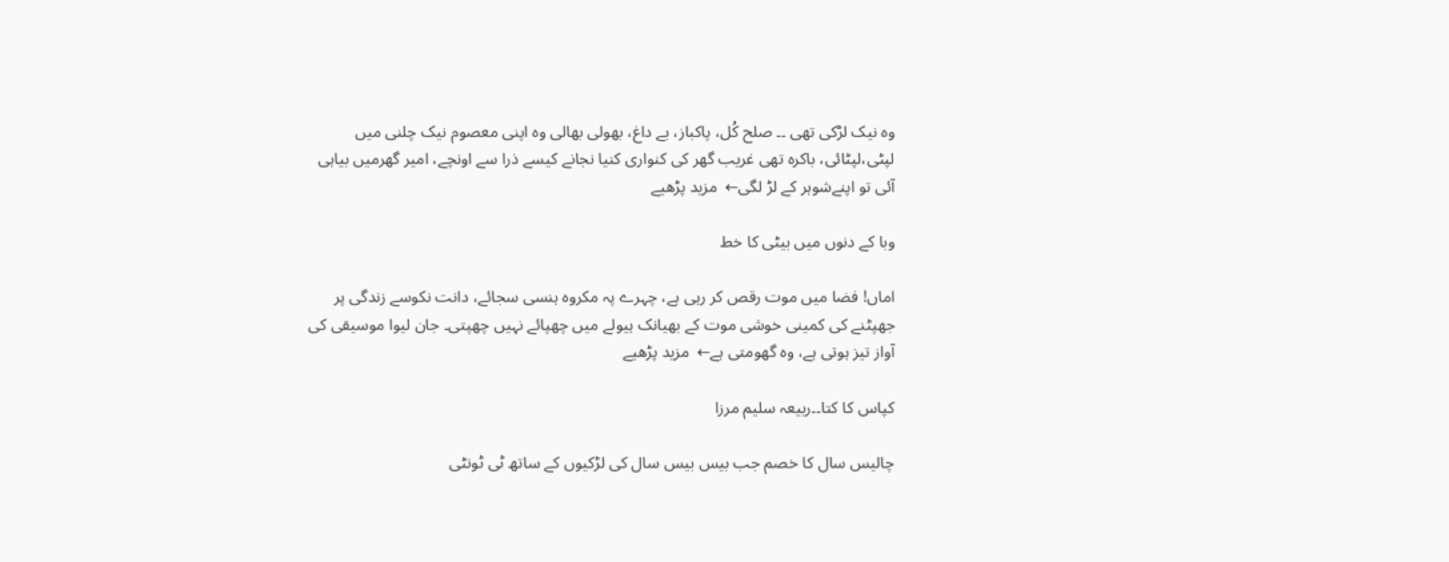وہ نیک لڑکی تھی ۔۔ صلح کُل، پاکباز، بے داغ، بھولی بھالی وہ اپنی معصوم نیک چلنی میں لپٹی،لپٹائی، باکرہ تھی غریب گھر کی کنواری کنیا نجانے کیسے ذرا سے اونچے، امیر گھرمیں بیاہی آئی تو اپنےشوہر کے لڑ لگی←  مزید پڑھیے

وبا کے دنوں میں بیٹی کا خط

اماں! فضا میں موت رقص کر رہی ہے، چہرے پہ مکروہ ہنسی سجائے، دانت نکوسے زندگی پر جھپٹنے کی کمینی خوشی موت کے بھیانک ہیولے میں چھپائے نہیں چھپتی۔ جان لیوا موسیقی کی آواز تیز ہوتی ہے، وہ گھومتی ہے←  مزید پڑھیے

کپاس کا کتا۔۔ربیعہ سلیم مرزا

چالیس سال کا خصم جب بیس بیس سال کی لڑکیوں کے ساتھ ٹی ٹونٹی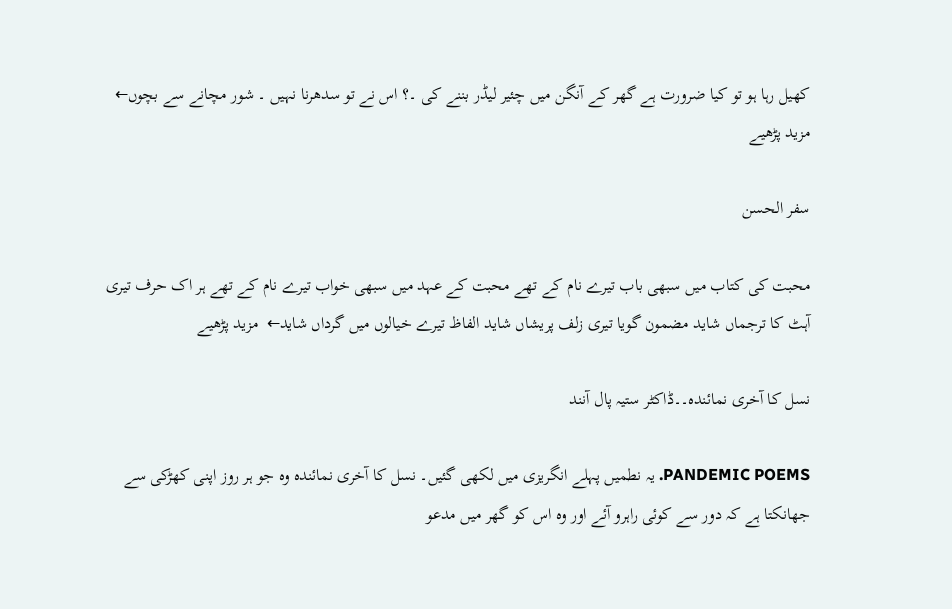کھیل رہا ہو تو کیا ضرورت ہے گھر کے آنگن میں چئیر لیڈر بننے کی ۔؟ اس نے تو سدھرنا نہیں ۔ شور مچانے سے بچوں←  مزید پڑھیے

سفر الحسن

محبت کی کتاب میں سبھی باب تیرے نام کے تھے محبت کے عہد میں سبھی خواب تیرے نام کے تھے ہر اک حرف تیری آہٹ کا ترجماں شاید مضمون گویا تیری زلف پریشاں شاید الفاظ تیرے خیالوں میں گرداں شاید←  مزید پڑھیے

نسل کا آخری نمائندہ۔۔ڈاکٹر ستیہ پال آنند

PANDEMIC POEMS. یہ نطمیں پہلے انگریزی میں لکھی گئیں۔ نسل کا آخری نمائندہ وہ جو ہر روز اپنی کھڑکی سے جھانکتا ہے کہ دور سے کوئی راہرو آئے اور وہ اس کو گھر میں مدعو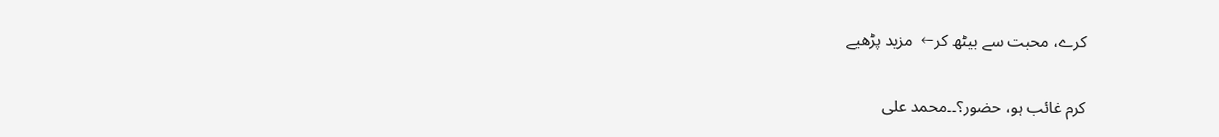کرے، محبت سے بیٹھ کر←  مزید پڑھیے

کرم غائب ہو، حضور؟۔۔محمد علی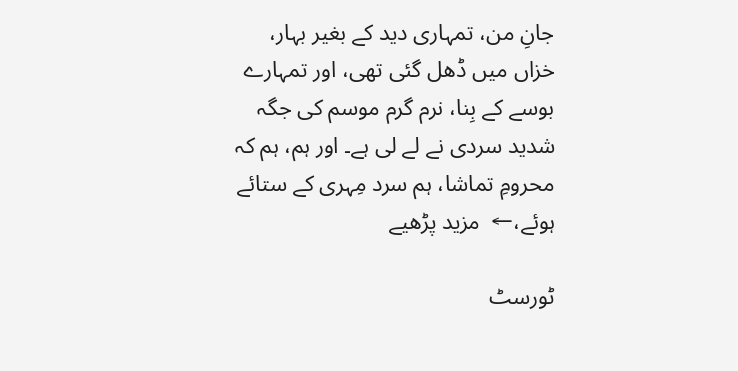جانِ من، تمہاری دید کے بغیر بہار، خزاں میں ڈھل گئی تھی، اور تمہارے بوسے کے بِنا، نرم گرم موسم کی جگہ شدید سردی نے لے لی ہے۔ اور ہم، ہم کہ محرومِ تماشا، ہم سرد مِہری کے ستائے ہوئے،←  مزید پڑھیے

ٹورسٹ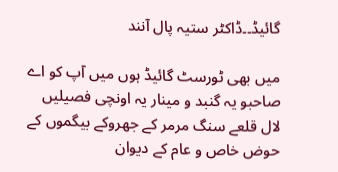گائیڈ۔۔ڈاکٹر ستیہ پال آنند

میں بھی ٹورسٹ گائیڈ ہوں میں آپ کو اے صاحبو یہ گنبد و مینار یہ اونچی فصیلیں لال قلعے سنگ مرمر کے جھروکے بیگموں کے حوض خاص و عام کے دیوان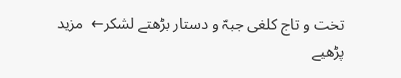تخت و تاج کلغی جبہّ و دستار بڑھتے لشکر←  مزید پڑھیے